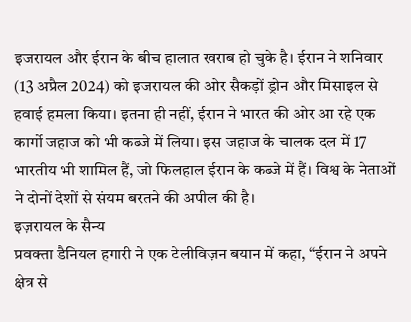इजरायल और ईरान के बीच हालात खराब हो चुके है। ईरान ने शनिवार (13 अप्रैल 2024) को इजरायल की ओर सैकड़ों ड्रोन और मिसाइल से हवाई हमला किया। इतना ही नहीं, ईरान ने भारत की ओर आ रहे एक कार्गो जहाज को भी कब्जे में लिया। इस जहाज के चालक दल में 17 भारतीय भी शामिल हैं, जो फिलहाल ईरान के कब्जे में हैं। विश्व के नेताओं ने दोनों देशों से संयम बरतने की अपील की है।
इज़रायल के सैन्य
प्रवक्ता डैनियल हगारी ने एक टेलीविज़न बयान में कहा, “ईरान ने अपने
क्षेत्र से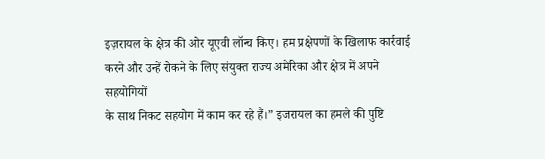इज़रायल के क्षेत्र की ओर यूएवी लॉन्च किए। हम प्रक्षेपणों के खिलाफ कार्रवाई
करने और उन्हें रोकने के लिए संयुक्त राज्य अमेरिका और क्षेत्र में अपने सहयोगियों
के साथ निकट सहयोग में काम कर रहे हैं।” इजरायल का हमले की पुष्टि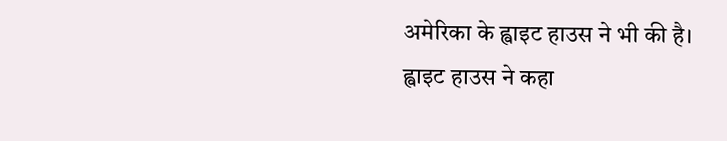अमेरिका के ह्वाइट हाउस ने भी की है।
ह्वाइट हाउस ने कहा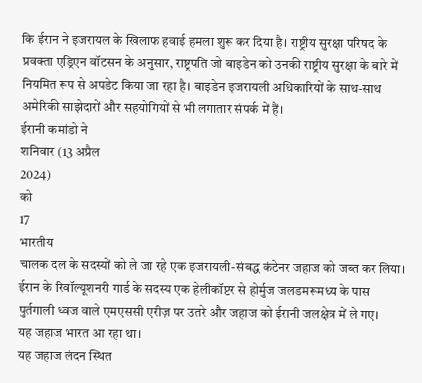कि ईरान ने इजरायल के खिलाफ हवाई हमला शुरू कर दिया है। राष्ट्रीय सुरक्षा परिषद के प्रवक्ता एड्रिएन वॉटसन के अनुसार, राष्ट्रपति जो बाइडेन को उनकी राष्ट्रीय सुरक्षा के बारे में नियमित रूप से अपडेट किया जा रहा है। बाइडेन इजरायली अधिकारियों के साथ-साथ अमेरिकी साझेदारों और सहयोगियों से भी लगातार संपर्क में हैं।
ईरानी कमांडो ने
शनिवार (13 अप्रैल
2024)
को
17
भारतीय
चालक दल के सदस्यों को ले जा रहे एक इजरायली-संबद्ध कंटेनर जहाज को जब्त कर लिया।
ईरान के रिवॉल्यूशनरी गार्ड के सदस्य एक हेलीकॉप्टर से होर्मुज जलडमरूमध्य के पास
पुर्तगाली ध्वज वाले एमएससी एरीज़ पर उतरे और जहाज को ईरानी जलक्षेत्र में ले गए।
यह जहाज भारत आ रहा था।
यह जहाज लंदन स्थित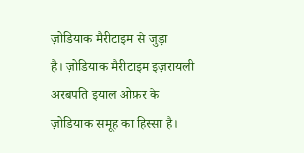ज़ोडियाक मैरीटाइम से जुड़ा
है। ज़ोडियाक मैरीटाइम इज़रायली अरबपति इयाल ओफ़र के ज़ोडियाक समूह का हिस्सा है।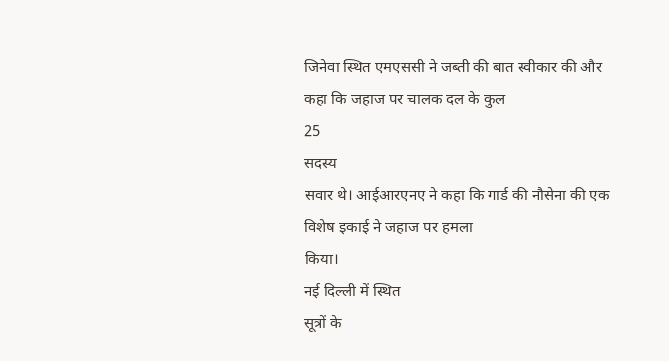जिनेवा स्थित एमएससी ने जब्ती की बात स्वीकार की और कहा कि जहाज पर चालक दल के कुल
25
सदस्य
सवार थे। आईआरएनए ने कहा कि गार्ड की नौसेना की एक विशेष इकाई ने जहाज पर हमला
किया।
नई दिल्ली में स्थित
सूत्रों के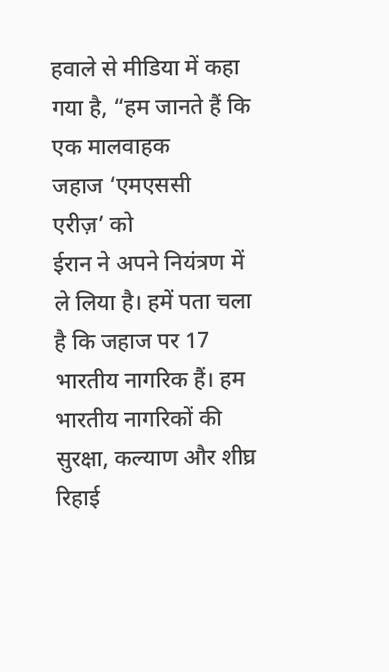हवाले से मीडिया में कहा गया है, “हम जानते हैं कि एक मालवाहक
जहाज ‘एमएससी
एरीज़’ को
ईरान ने अपने नियंत्रण में ले लिया है। हमें पता चला है कि जहाज पर 17
भारतीय नागरिक हैं। हम भारतीय नागरिकों की सुरक्षा, कल्याण और शीघ्र
रिहाई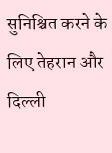सुनिश्चित करने के लिए तेहरान और दिल्ली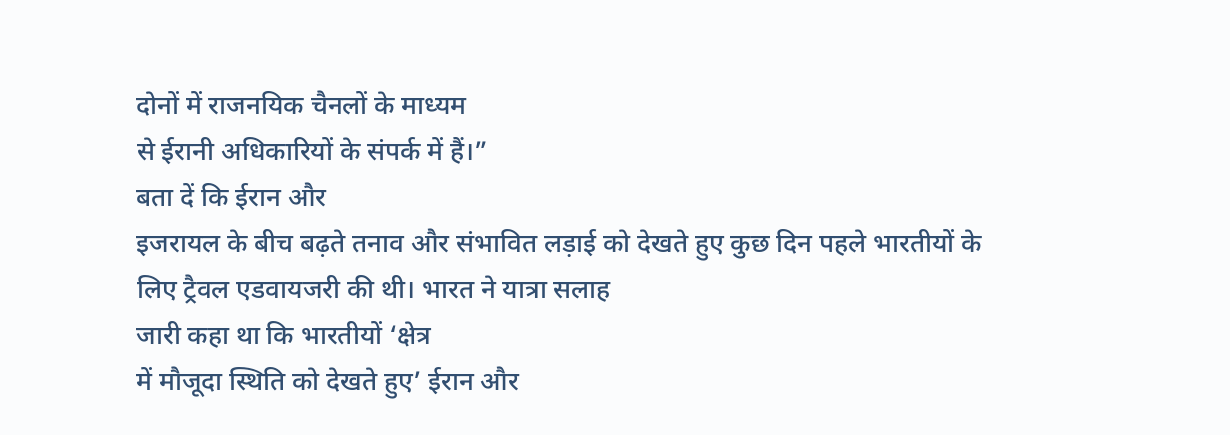दोनों में राजनयिक चैनलों के माध्यम
से ईरानी अधिकारियों के संपर्क में हैं।”
बता दें कि ईरान और
इजरायल के बीच बढ़ते तनाव और संभावित लड़ाई को देखते हुए कुछ दिन पहले भारतीयों के
लिए ट्रैवल एडवायजरी की थी। भारत ने यात्रा सलाह
जारी कहा था कि भारतीयों ‘क्षेत्र
में मौजूदा स्थिति को देखते हुए’ ईरान और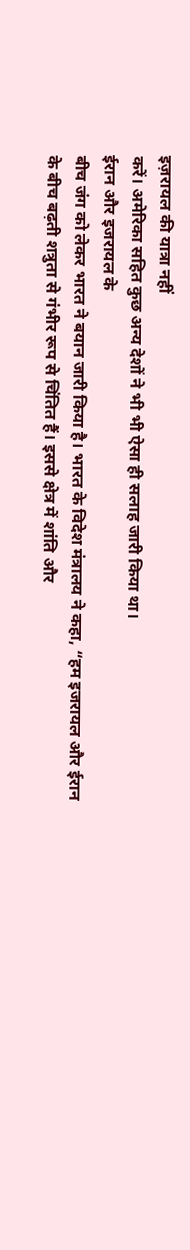इज़रायल की यात्रा नहीं
करें। अमेरिका सहित कुछ अन्य देशों ने भी भी ऐसा ही सलाह जारी किया था।
ईरान और इजरायल के
बीच जंग को लेकर भारत ने बयान जारी किया है। भारत के विदेश मंत्रालय ने कहा, “हम इजरायल और ईरान
के बीच बढ़ती शत्रुता से गंभीर रूप से चिंतित हैं। इससे क्षेत्र में शांति और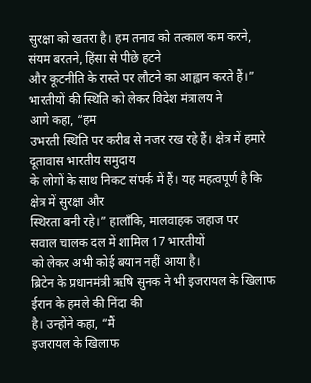सुरक्षा को खतरा है। हम तनाव को तत्काल कम करने, संयम बरतने, हिंसा से पीछे हटने
और कूटनीति के रास्ते पर लौटने का आह्वान करते हैं।”
भारतीयों की स्थिति को लेकर विदेश मंत्रालय ने
आगे कहा, “हम
उभरती स्थिति पर करीब से नजर रख रहे हैं। क्षेत्र में हमारे दूतावास भारतीय समुदाय
के लोगों के साथ निकट संपर्क में हैं। यह महत्वपूर्ण है कि क्षेत्र में सुरक्षा और
स्थिरता बनी रहे।” हालाँकि, मालवाहक जहाज पर
सवाल चालक दल में शामिल 17 भारतीयों
को लेकर अभी कोई बयान नहीं आया है।
ब्रिटेन के प्रधानमंत्री ऋषि सुनक ने भी इजरायल के खिलाफ ईरान के हमले की निंदा की
है। उन्होंने कहा, “मैं
इजरायल के खिलाफ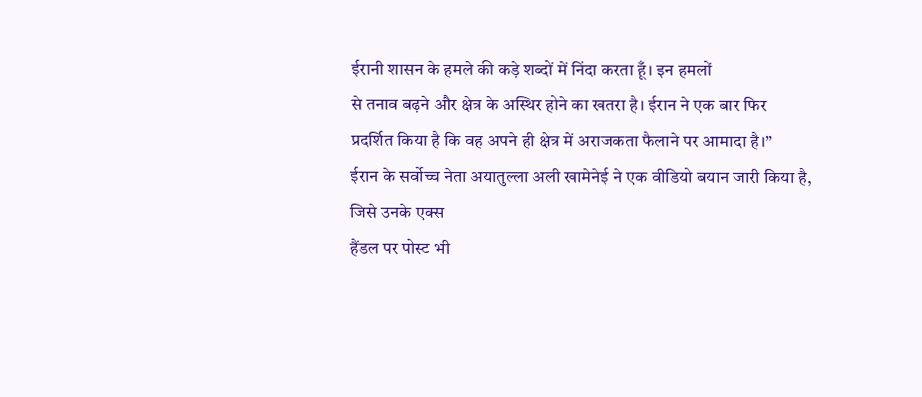ईरानी शासन के हमले की कड़े शब्दों में निंदा करता हूँ। इन हमलों
से तनाव बढ़ने और क्षेत्र के अस्थिर होने का खतरा है। ईरान ने एक बार फिर
प्रदर्शित किया है कि वह अपने ही क्षेत्र में अराजकता फैलाने पर आमादा है।”
ईरान के सर्वोच्च नेता अयातुल्ला अली खामेनेई ने एक वीडियो बयान जारी किया है, जिसे उनके एक्स
हैंडल पर पोस्ट भी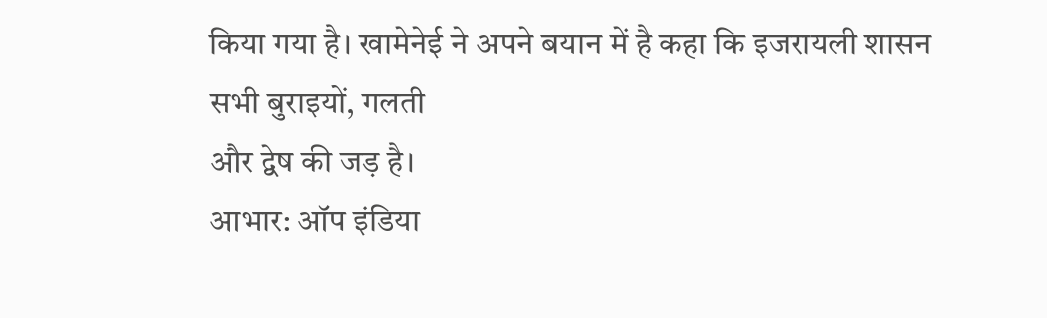किया गया है। खामेनेई ने अपने बयान में है कहा कि इजरायली शासन
सभी बुराइयों, गलती
और द्वेष की जड़ है।
आभार: ऑप इंडिया